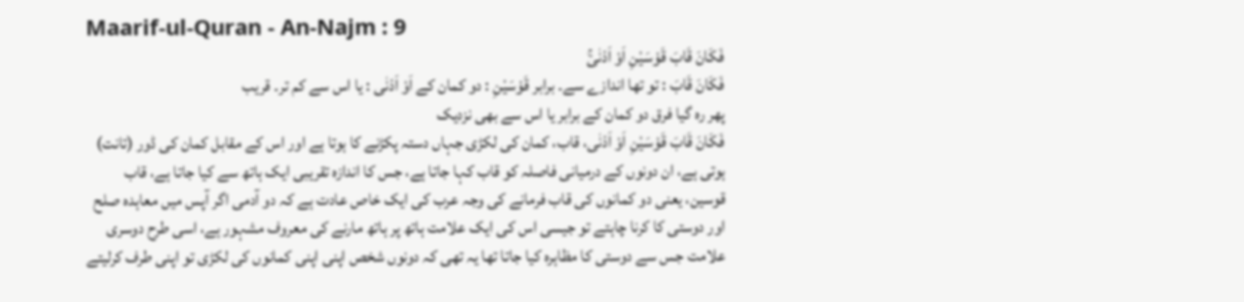Maarif-ul-Quran - An-Najm : 9
فَكَانَ قَابَ قَوْسَیْنِ اَوْ اَدْنٰىۚ
فَكَانَ قَابَ : تو تھا اندازے سے۔ برابر قَوْسَيْنِ : دو کمان کے اَوْ اَدْنٰى : یا اس سے کم تر۔ قریب
پھر رہ گیا فرق دو کمان کے برابر یا اس سے بھی نزدیک
فَكَانَ قَابَ قَوْسَيْنِ اَوْ اَدْنٰى، قاب، کمان کی لکڑی جہاں دستہ پکڑنے کا ہوتا ہے اور اس کے مقابل کمان کی ڈور (تانت) ہوتی ہے، ان دونوں کے درمیانی فاصلہ کو قاب کہا جاتا ہے، جس کا اندازہ تقریبی ایک ہاتھ سے کیا جاتا ہے، قاب قوسین، یعنی دو کمانوں کی قاب فرمانے کی وجہ عرب کی ایک خاص عادت ہے کہ دو آدمی اگر آپس میں معاہدہ صلح اور دوستی کا کرنا چاہتے تو جیسی اس کی ایک علامت ہاتھ پر ہاتھ مارنے کی معروف مشہور ہے، اسی طرح دوسری علامت جس سے دوستی کا مظاہرہ کیا جاتا تھا یہ تھی کہ دونوں شخص اپنی اپنی کمانوں کی لکڑی تو اپنی طرف کرلیتے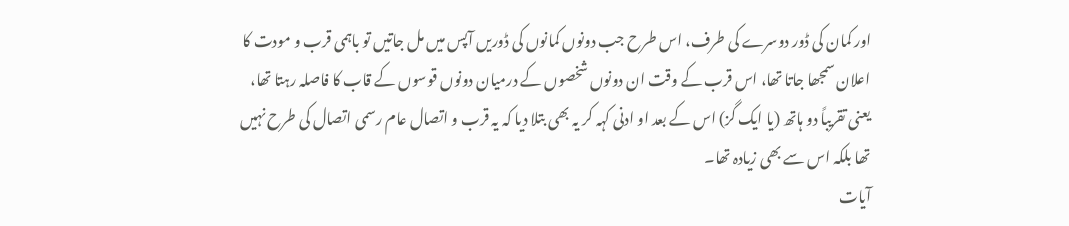اور کمان کی ڈور دوسرے کی طرف، اس طرح جب دونوں کمانوں کی ڈوریں آپس میں مل جاتیں تو باہمی قرب و مودت کا اعلان سمجھا جاتا تھا، اس قرب کے وقت ان دونوں شخصوں کے درمیان دونوں قوسوں کے قاب کا فاصلہ رہتا تھا، یعنی تقریباً دو ہاتھ (یا ایک گز) اس کے بعد او ادنی کہہ کر یہ بھی بتلا دیا کہ یہ قرب و اتصال عام رسمی اتصال کی طرح نہیں تھا بلکہ اس سے بھی زیادہ تھا۔
آیات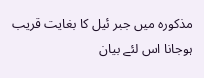مذکورہ میں جبر ئیل کا بغایت قریب ہوجانا اس لئے بیان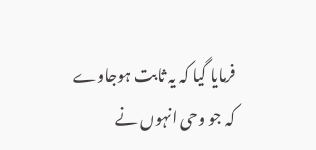فرمایا گیا کہ یہ ثابت ہوجاوے کہ جو وحی انہوں نے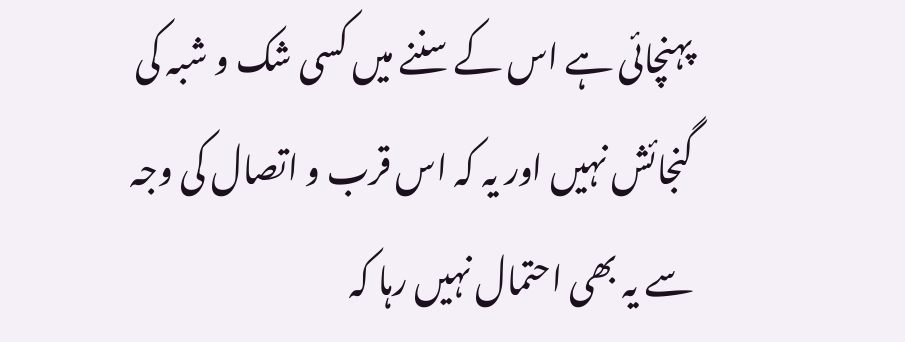پہنچائی ہے اس کے سننے میں کسی شک و شبہ کی گنجائش نہیں اور یہ کہ اس قرب و اتصال کی وجہ سے یہ بھی احتمال نہیں رہا کہ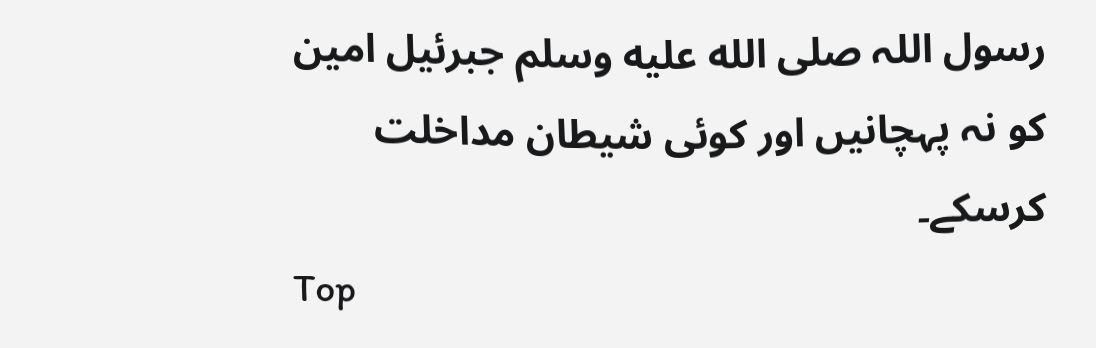رسول اللہ صلى الله عليه وسلم جبرئیل امین کو نہ پہچانیں اور کوئی شیطان مداخلت کرسکے۔
Top